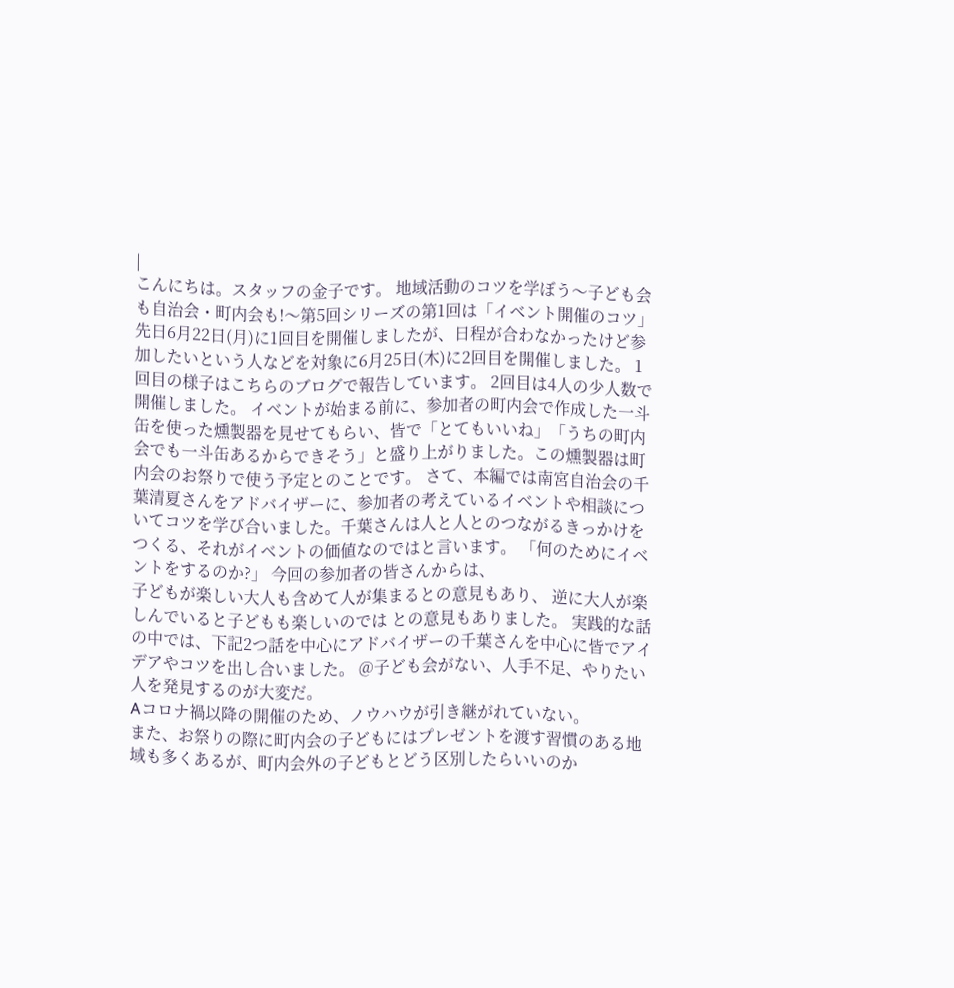|
こんにちは。スタッフの金子です。 地域活動のコツを学ぼう〜子ども会も自治会・町内会も!〜第5回シリーズの第1回は「イベント開催のコツ」 先日6月22日(月)に1回目を開催しましたが、日程が合わなかったけど参加したいという人などを対象に6月25日(木)に2回目を開催しました。 1回目の様子はこちらのブログで報告しています。 2回目は4人の少人数で開催しました。 イベントが始まる前に、参加者の町内会で作成した一斗缶を使った燻製器を見せてもらい、皆で「とてもいいね」「うちの町内会でも一斗缶あるからできそう」と盛り上がりました。この燻製器は町内会のお祭りで使う予定とのことです。 さて、本編では南宮自治会の千葉清夏さんをアドバイザーに、参加者の考えているイベントや相談についてコツを学び合いました。千葉さんは人と人とのつながるきっかけをつくる、それがイベントの価値なのではと言います。 「何のためにイベントをするのか?」 今回の参加者の皆さんからは、
子どもが楽しい大人も含めて人が集まるとの意見もあり、 逆に大人が楽しんでいると子どもも楽しいのでは との意見もありました。 実践的な話の中では、下記2つ話を中心にアドバイザーの千葉さんを中心に皆でアイデアやコツを出し合いました。 @子ども会がない、人手不足、やりたい人を発見するのが大変だ。
Aコロナ禍以降の開催のため、ノウハウが引き継がれていない。
また、お祭りの際に町内会の子どもにはプレゼントを渡す習慣のある地域も多くあるが、町内会外の子どもとどう区別したらいいのか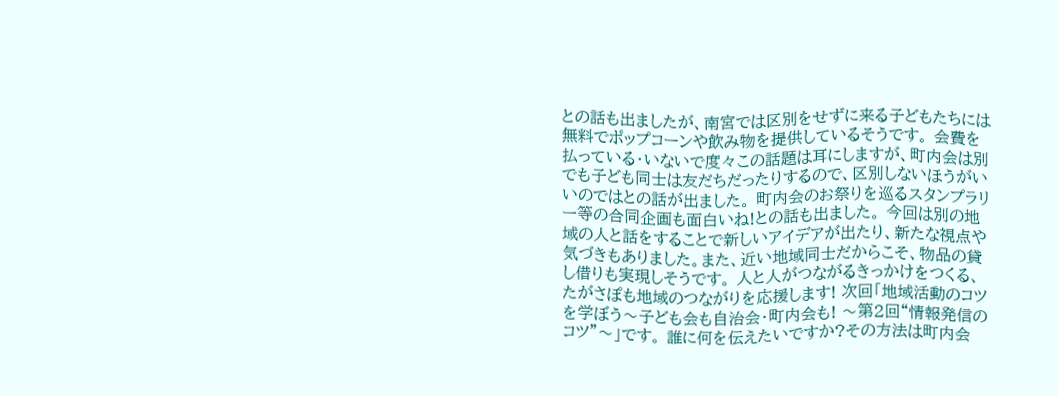との話も出ましたが、南宮では区別をせずに来る子どもたちには無料でポップコーンや飲み物を提供しているそうです。 会費を払っている・いないで度々この話題は耳にしますが、町内会は別でも子ども同士は友だちだったりするので、区別しないほうがいいのではとの話が出ました。 町内会のお祭りを巡るスタンプラリー等の合同企画も面白いね!との話も出ました。 今回は別の地域の人と話をすることで新しいアイデアが出たり、新たな視点や気づきもありました。また、近い地域同士だからこそ、物品の貸し借りも実現しそうです。 人と人がつながるきっかけをつくる、たがさぽも地域のつながりを応援します! 次回「地域活動のコツを学ぼう〜子ども会も自治会・町内会も! 〜第2回“情報発信のコツ”〜」です。 誰に何を伝えたいですか?その方法は町内会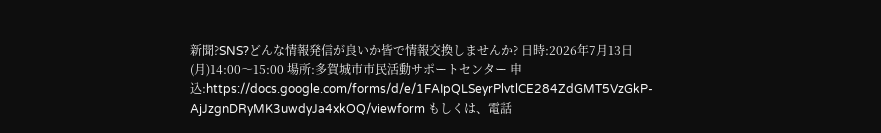新聞?SNS?どんな情報発信が良いか皆で情報交換しませんか? 日時:2026年7月13日(月)14:00〜15:00 場所:多賀城市市民活動サポートセンター 申込:https://docs.google.com/forms/d/e/1FAIpQLSeyrPlvtlCE284ZdGMT5VzGkP-AjJzgnDRyMK3uwdyJa4xkOQ/viewform もしくは、電話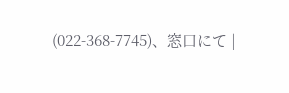(022-368-7745)、窓口にて |